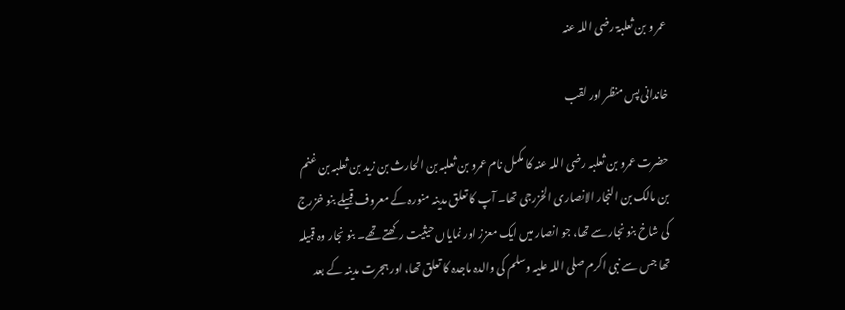عمر و بن ثعلبۃ رضی اللہ عنہ

خاندانی پس منظر اور لقب

حضرت عمرو بن ثعلبہ رضی اللہ عنہ کا مکمل نام عمرو بن ثعلبہ بن الحارث بن زید بن ثعلبہ بن غنم بن مالک بن النجار الانصاری الخزرجی تھا۔ آپ کا تعلق مدینہ منورہ کے معروف قبیلے بنو خزرج کی شاخ بنو نجار سے تھا، جو انصار میں ایک معزز اور نمایاں حیثیت رکھتے تھے۔ بنو نجار وہ قبیلہ تھا جس سے نبی اکرم صلی اللہ علیہ وسلم کی والدہ ماجدہ کا تعلق تھا، اور ہجرت مدینہ کے بعد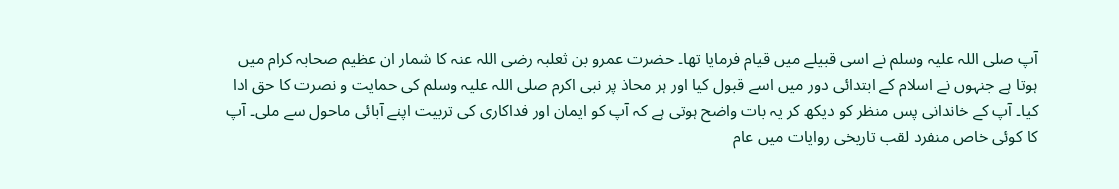آپ صلی اللہ علیہ وسلم نے اسی قبیلے میں قیام فرمایا تھا۔ حضرت عمرو بن ثعلبہ رضی اللہ عنہ کا شمار ان عظیم صحابہ کرام میں ہوتا ہے جنہوں نے اسلام کے ابتدائی دور میں اسے قبول کیا اور ہر محاذ پر نبی اکرم صلی اللہ علیہ وسلم کی حمایت و نصرت کا حق ادا کیا۔ آپ کے خاندانی پس منظر کو دیکھ کر یہ بات واضح ہوتی ہے کہ آپ کو ایمان اور فداکاری کی تربیت اپنے آبائی ماحول سے ملی۔ آپ کا کوئی خاص منفرد لقب تاریخی روایات میں عام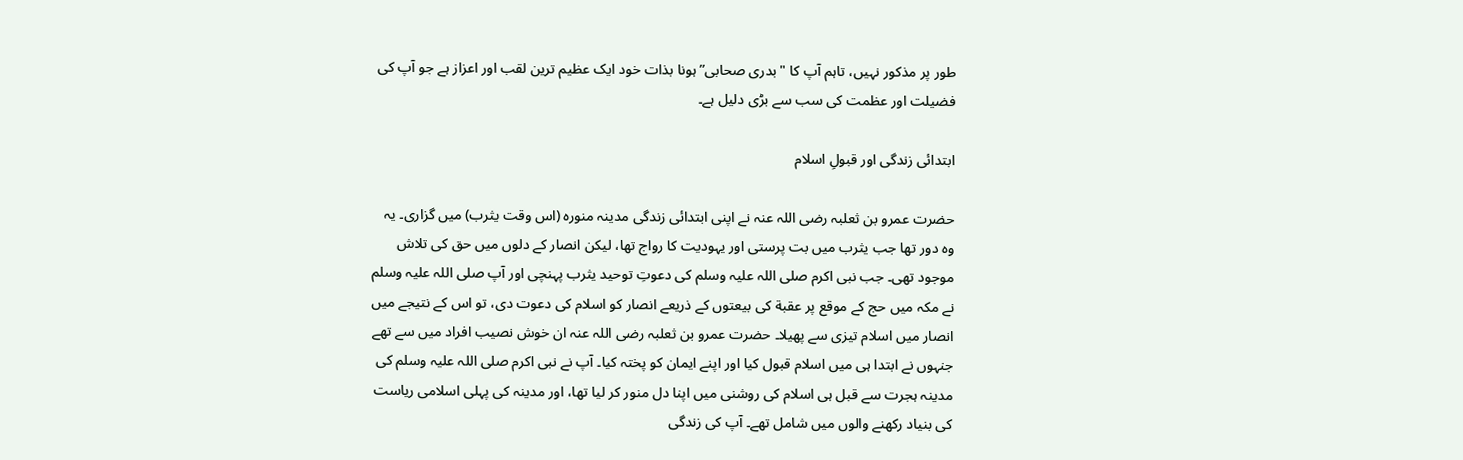طور پر مذکور نہیں، تاہم آپ کا "بدری صحابی” ہونا بذات خود ایک عظیم ترین لقب اور اعزاز ہے جو آپ کی فضیلت اور عظمت کی سب سے بڑی دلیل ہے۔

ابتدائی زندگی اور قبولِ اسلام

حضرت عمرو بن ثعلبہ رضی اللہ عنہ نے اپنی ابتدائی زندگی مدینہ منورہ (اس وقت یثرب) میں گزاری۔ یہ وہ دور تھا جب یثرب میں بت پرستی اور یہودیت کا رواج تھا، لیکن انصار کے دلوں میں حق کی تلاش موجود تھی۔ جب نبی اکرم صلی اللہ علیہ وسلم کی دعوتِ توحید یثرب پہنچی اور آپ صلی اللہ علیہ وسلم نے مکہ میں حج کے موقع پر عقبة کی بیعتوں کے ذریعے انصار کو اسلام کی دعوت دی، تو اس کے نتیجے میں انصار میں اسلام تیزی سے پھیلا۔ حضرت عمرو بن ثعلبہ رضی اللہ عنہ ان خوش نصیب افراد میں سے تھے جنہوں نے ابتدا ہی میں اسلام قبول کیا اور اپنے ایمان کو پختہ کیا۔ آپ نے نبی اکرم صلی اللہ علیہ وسلم کی مدینہ ہجرت سے قبل ہی اسلام کی روشنی میں اپنا دل منور کر لیا تھا، اور مدینہ کی پہلی اسلامی ریاست کی بنیاد رکھنے والوں میں شامل تھے۔ آپ کی زندگی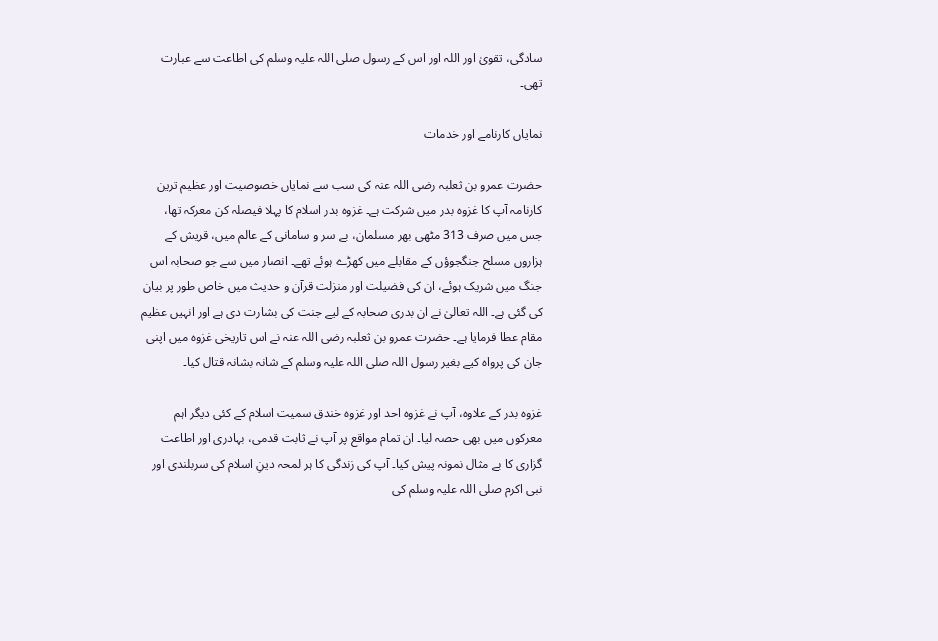سادگی، تقویٰ اور اللہ اور اس کے رسول صلی اللہ علیہ وسلم کی اطاعت سے عبارت تھی۔

نمایاں کارنامے اور خدمات

حضرت عمرو بن ثعلبہ رضی اللہ عنہ کی سب سے نمایاں خصوصیت اور عظیم ترین کارنامہ آپ کا غزوہ بدر میں شرکت ہے۔ غزوہ بدر اسلام کا پہلا فیصلہ کن معرکہ تھا، جس میں صرف 313 مٹھی بھر مسلمان، بے سر و سامانی کے عالم میں، قریش کے ہزاروں مسلح جنگجوؤں کے مقابلے میں کھڑے ہوئے تھے۔ انصار میں سے جو صحابہ اس جنگ میں شریک ہوئے، ان کی فضیلت اور منزلت قرآن و حدیث میں خاص طور پر بیان کی گئی ہے۔ اللہ تعالیٰ نے ان بدری صحابہ کے لیے جنت کی بشارت دی ہے اور انہیں عظیم مقام عطا فرمایا ہے۔ حضرت عمرو بن ثعلبہ رضی اللہ عنہ نے اس تاریخی غزوہ میں اپنی جان کی پرواہ کیے بغیر رسول اللہ صلی اللہ علیہ وسلم کے شانہ بشانہ قتال کیا۔

غزوہ بدر کے علاوہ، آپ نے غزوہ احد اور غزوہ خندق سمیت اسلام کے کئی دیگر اہم معرکوں میں بھی حصہ لیا۔ ان تمام مواقع پر آپ نے ثابت قدمی، بہادری اور اطاعت گزاری کا بے مثال نمونہ پیش کیا۔ آپ کی زندگی کا ہر لمحہ دینِ اسلام کی سربلندی اور نبی اکرم صلی اللہ علیہ وسلم کی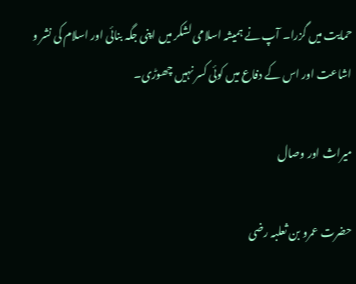حمایت میں گزرا۔ آپ نے ہمیشہ اسلامی لشکر میں اپنی جگہ بنائی اور اسلام کی نشر و اشاعت اور اس کے دفاع میں کوئی کسر نہیں چھوڑی۔

میراث اور وصال

حضرت عمرو بن ثعلبہ رضی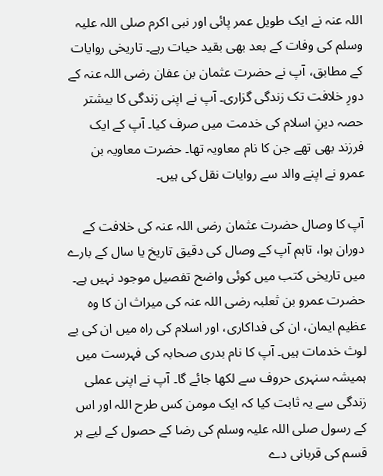اللہ عنہ نے ایک طویل عمر پائی اور نبی اکرم صلی اللہ علیہ وسلم کی وفات کے بعد بھی بقید حیات رہے۔ تاریخی روایات کے مطابق، آپ نے حضرت عثمان بن عفان رضی اللہ عنہ کے دورِ خلافت تک زندگی گزاری۔ آپ نے اپنی زندگی کا بیشتر حصہ دینِ اسلام کی خدمت میں صرف کیا۔ آپ کے ایک فرزند بھی تھے جن کا نام معاویہ تھا۔ حضرت معاویہ بن عمرو نے اپنے والد سے روایات نقل کی ہیں۔

آپ کا وصال حضرت عثمان رضی اللہ عنہ کی خلافت کے دوران ہوا، تاہم آپ کے وصال کی دقیق تاریخ یا سال کے بارے میں تاریخی کتب میں کوئی واضح تفصیل موجود نہیں ہے۔ حضرت عمرو بن ثعلبہ رضی اللہ عنہ کی میراث ان کا وہ عظیم ایمان، ان کی فداکاری، اور اسلام کی راہ میں ان کی بے لوث خدمات ہیں۔ آپ کا نام بدری صحابہ کی فہرست میں ہمیشہ سنہری حروف سے لکھا جائے گا۔ آپ نے اپنی عملی زندگی سے یہ ثابت کیا کہ ایک مومن کس طرح اللہ اور اس کے رسول صلی اللہ علیہ وسلم کی رضا کے حصول کے لیے ہر قسم کی قربانی دے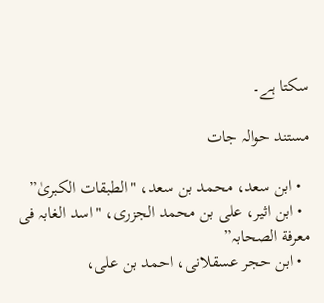سکتا ہے۔

مستند حوالہ جات

  • ابن سعد، محمد بن سعد، "الطبقات الکبریٰ”
  • ابن اثیر، علی بن محمد الجزری، "اسد الغابہ فی معرفة الصحابہ”
  • ابن حجر عسقلانی، احمد بن علی،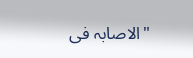"الاصابہ فی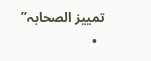تمییز الصحابہ”
  •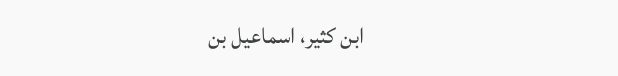ابن کثیر، اسماعیل بن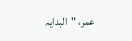عمر، "البدایہ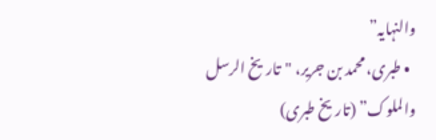والنہایہ”
  • طبری، محمد بن جریر، "تاریخ الرسل والملوک” (تاریخ طبری)